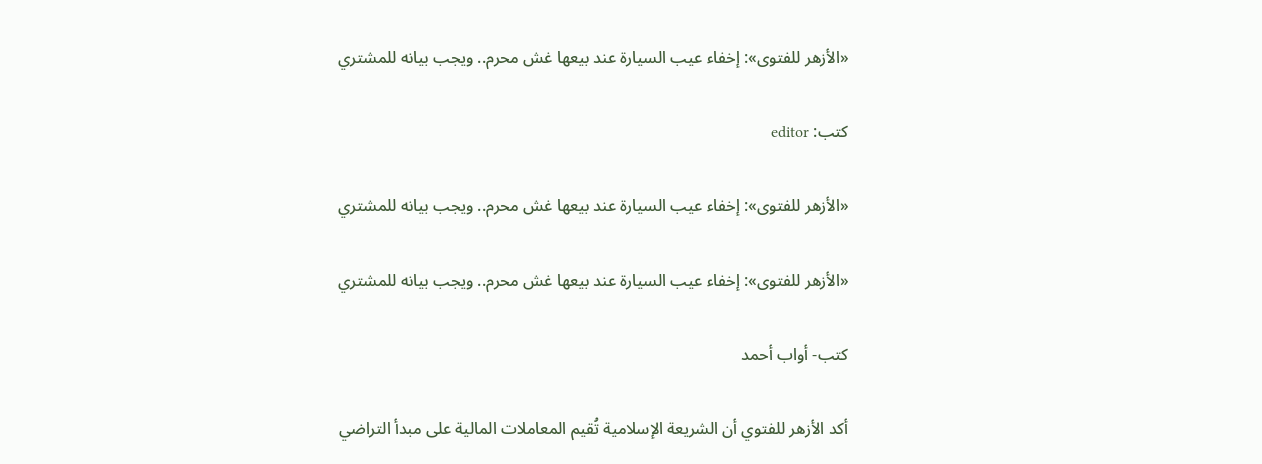«الأزهر للفتوى»: إخفاء عيب السيارة عند بيعها غش محرم.. ويجب بيانه للمشتري

كتب: editor

«الأزهر للفتوى»: إخفاء عيب السيارة عند بيعها غش محرم.. ويجب بيانه للمشتري

«الأزهر للفتوى»: إخفاء عيب السيارة عند بيعها غش محرم.. ويجب بيانه للمشتري

كتب- أواب أحمد

أكد الأزهر للفتوي أن الشريعة الإسلامية تُقيم المعاملات المالية على مبدأ التراضي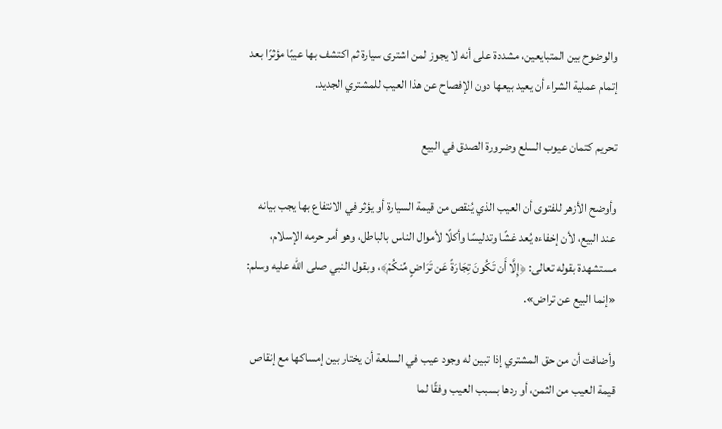والوضوح بين المتبايعين، مشددة على أنه لا يجوز لمن اشترى سيارة ثم اكتشف بها عيبًا مؤثرًا بعد إتمام عملية الشراء أن يعيد بيعها دون الإفصاح عن هذا العيب للمشتري الجديد.

تحريم كتمان عيوب السلع وضرورة الصدق في البيع

وأوضح الأزهر للفتوى أن العيب الذي يُنقص من قيمة السيارة أو يؤثر في الانتفاع بها يجب بيانه عند البيع، لأن إخفاءه يُعد غشًا وتدليسًا وأكلًا لأموال الناس بالباطل، وهو أمر حرمه الإسلام، مستشهدة بقوله تعالى: ﴿إِلَّا أَن تَكُونَ تِجَارَةً عَن تَرَاضٍ مِّنكُمْ﴾، وبقول النبي صلى الله عليه وسلم: «إنما البيع عن تراض».

وأضافت أن من حق المشتري إذا تبين له وجود عيب في السلعة أن يختار بين إمساكها مع إنقاص قيمة العيب من الثمن، أو ردها بسبب العيب وفقًا لما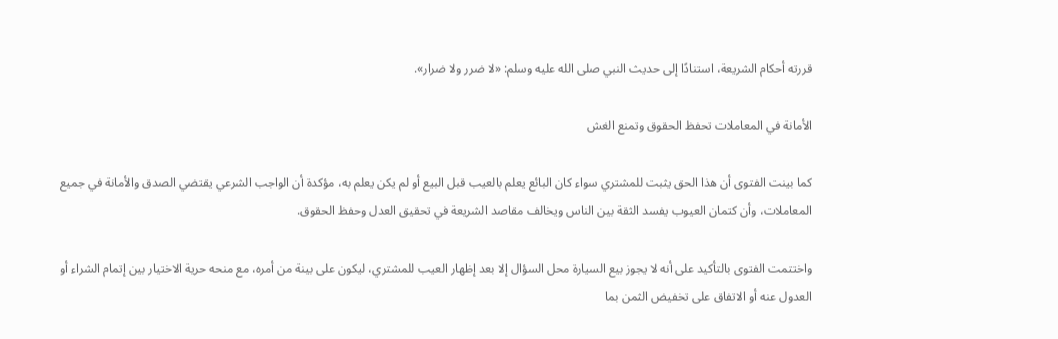قررته أحكام الشريعة، استنادًا إلى حديث النبي صلى الله عليه وسلم: «لا ضرر ولا ضرار».

الأمانة في المعاملات تحفظ الحقوق وتمنع الغش

كما بينت الفتوى أن هذا الحق يثبت للمشتري سواء كان البائع يعلم بالعيب قبل البيع أو لم يكن يعلم به، مؤكدة أن الواجب الشرعي يقتضي الصدق والأمانة في جميع المعاملات، وأن كتمان العيوب يفسد الثقة بين الناس ويخالف مقاصد الشريعة في تحقيق العدل وحفظ الحقوق.

واختتمت الفتوى بالتأكيد على أنه لا يجوز بيع السيارة محل السؤال إلا بعد إظهار العيب للمشتري، ليكون على بينة من أمره، مع منحه حرية الاختيار بين إتمام الشراء أو العدول عنه أو الاتفاق على تخفيض الثمن بما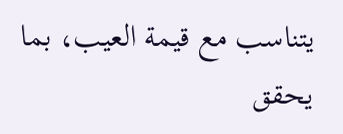يتناسب مع قيمة العيب، بما يحقق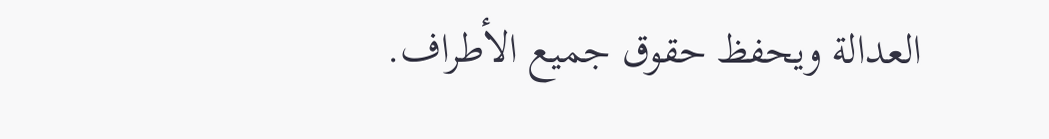العدالة ويحفظ حقوق جميع الأطراف.